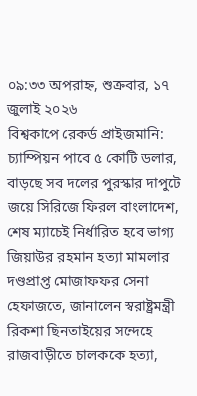০৯:৩৩ অপরাহ্ন, শুক্রবার, ১৭ জুলাই ২০২৬
বিশ্বকাপে রেকর্ড প্রাইজমানি: চ্যাম্পিয়ন পাবে ৫ কোটি ডলার, বাড়ছে সব দলের পুরস্কার দাপুটে জয়ে সিরিজে ফিরল বাংলাদেশ, শেষ ম্যাচেই নির্ধারিত হবে ভাগ্য জিয়াউর রহমান হত্যা মামলার দণ্ডপ্রাপ্ত মোজাফফর সেনা হেফাজতে, জানালেন স্বরাষ্ট্রমন্ত্রী রিকশা ছিনতাইয়ের সন্দেহে রাজবাড়ীতে চালককে হত্যা,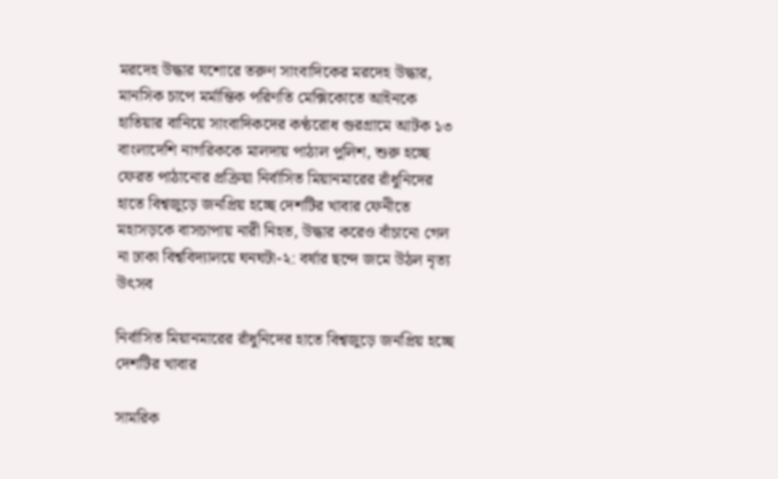মরদেহ উদ্ধার যশোরে তরুণ সাংবাদিকের মরদেহ উদ্ধার, মানসিক চাপে মর্মান্তিক পরিণতি মেক্সিকোতে আইনকে হাতিয়ার বানিয়ে সাংবাদিকদের কণ্ঠরোধ গুরগ্রামে আটক ১৩ বাংলাদেশি নাগরিককে মালদায় পাঠাল পুলিশ, শুরু হচ্ছে ফেরত পাঠানোর প্রক্রিয়া নির্বাসিত মিয়ানমারের রাঁধুনিদের হাতে বিশ্বজুড়ে জনপ্রিয় হচ্ছে দেশটির খাবার ফেনীতে মহাসড়কে বাসচাপায় নারী নিহত, উদ্ধার করেও বাঁচানো গেল না ঢাকা বিশ্ববিদ্যালয়ে ঘনঘটা-২: বর্ষার ছন্দে জমে উঠল নৃত্য উৎসব

নির্বাসিত মিয়ানমারের রাঁধুনিদের হাতে বিশ্বজুড়ে জনপ্রিয় হচ্ছে দেশটির খাবার

সামরিক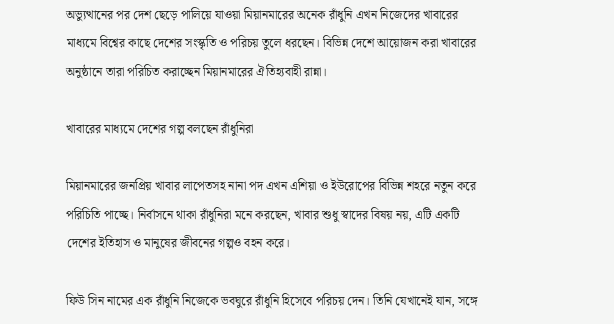অভ্যুত্থানের পর দেশ ছেড়ে পালিয়ে যাওয়া মিয়ানমারের অনেক রাঁধুনি এখন নিজেদের খাবারের মাধ্যমে বিশ্বের কাছে দেশের সংস্কৃতি ও পরিচয় তুলে ধরছেন। বিভিন্ন দেশে আয়োজন করা খাবারের অনুষ্ঠানে তারা পরিচিত করাচ্ছেন মিয়ানমারের ঐতিহ্যবাহী রান্না।

খাবারের মাধ্যমে দেশের গল্প বলছেন রাঁধুনিরা

মিয়ানমারের জনপ্রিয় খাবার লাপেতসহ নানা পদ এখন এশিয়া ও ইউরোপের বিভিন্ন শহরে নতুন করে পরিচিতি পাচ্ছে। নির্বাসনে থাকা রাঁধুনিরা মনে করছেন, খাবার শুধু স্বাদের বিষয় নয়, এটি একটি দেশের ইতিহাস ও মানুষের জীবনের গল্পও বহন করে।

ফিউ সিন নামের এক রাঁধুনি নিজেকে ভবঘুরে রাঁধুনি হিসেবে পরিচয় দেন। তিনি যেখানেই যান, সঙ্গে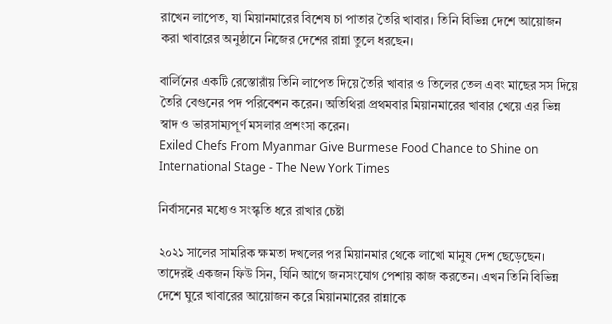রাখেন লাপেত, যা মিয়ানমারের বিশেষ চা পাতার তৈরি খাবার। তিনি বিভিন্ন দেশে আয়োজন করা খাবারের অনুষ্ঠানে নিজের দেশের রান্না তুলে ধরছেন।

বার্লিনের একটি রেস্তোরাঁয় তিনি লাপেত দিয়ে তৈরি খাবার ও তিলের তেল এবং মাছের সস দিয়ে তৈরি বেগুনের পদ পরিবেশন করেন। অতিথিরা প্রথমবার মিয়ানমারের খাবার খেয়ে এর ভিন্ন স্বাদ ও ভারসাম্যপূর্ণ মসলার প্রশংসা করেন।
Exiled Chefs From Myanmar Give Burmese Food Chance to Shine on  International Stage - The New York Times

নির্বাসনের মধ্যেও সংস্কৃতি ধরে রাখার চেষ্টা

২০২১ সালের সামরিক ক্ষমতা দখলের পর মিয়ানমার থেকে লাখো মানুষ দেশ ছেড়েছেন। তাদেরই একজন ফিউ সিন, যিনি আগে জনসংযোগ পেশায় কাজ করতেন। এখন তিনি বিভিন্ন দেশে ঘুরে খাবারের আয়োজন করে মিয়ানমারের রান্নাকে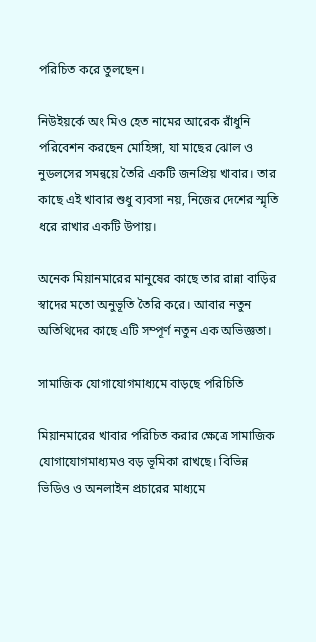পরিচিত করে তুলছেন।

নিউইয়র্কে অং মিও হেত নামের আরেক রাঁধুনি পরিবেশন করছেন মোহিঙ্গা, যা মাছের ঝোল ও নুডলসের সমন্বয়ে তৈরি একটি জনপ্রিয় খাবার। তার কাছে এই খাবার শুধু ব্যবসা নয়, নিজের দেশের স্মৃতি ধরে রাখার একটি উপায়।

অনেক মিয়ানমারের মানুষের কাছে তার রান্না বাড়ির স্বাদের মতো অনুভূতি তৈরি করে। আবার নতুন অতিথিদের কাছে এটি সম্পূর্ণ নতুন এক অভিজ্ঞতা।

সামাজিক যোগাযোগমাধ্যমে বাড়ছে পরিচিতি

মিয়ানমারের খাবার পরিচিত করার ক্ষেত্রে সামাজিক যোগাযোগমাধ্যমও বড় ভূমিকা রাখছে। বিভিন্ন ভিডিও ও অনলাইন প্রচারের মাধ্যমে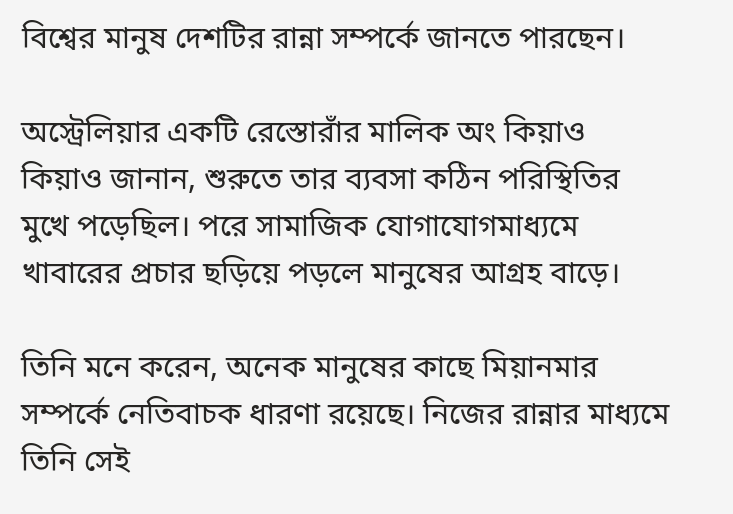বিশ্বের মানুষ দেশটির রান্না সম্পর্কে জানতে পারছেন।

অস্ট্রেলিয়ার একটি রেস্তোরাঁর মালিক অং কিয়াও কিয়াও জানান, শুরুতে তার ব্যবসা কঠিন পরিস্থিতির মুখে পড়েছিল। পরে সামাজিক যোগাযোগমাধ্যমে খাবারের প্রচার ছড়িয়ে পড়লে মানুষের আগ্রহ বাড়ে।

তিনি মনে করেন, অনেক মানুষের কাছে মিয়ানমার সম্পর্কে নেতিবাচক ধারণা রয়েছে। নিজের রান্নার মাধ্যমে তিনি সেই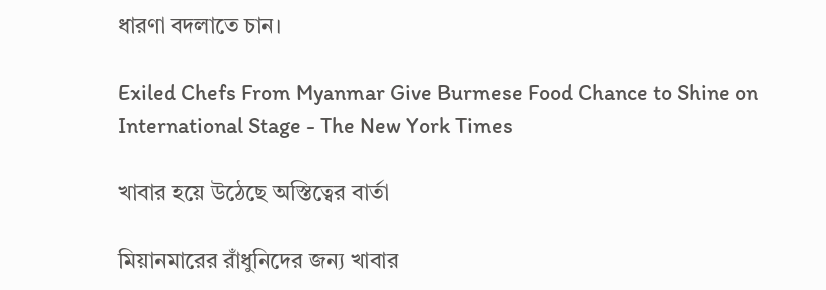ধারণা বদলাতে চান।

Exiled Chefs From Myanmar Give Burmese Food Chance to Shine on  International Stage - The New York Times

খাবার হয়ে উঠেছে অস্তিত্বের বার্তা

মিয়ানমারের রাঁধুনিদের জন্য খাবার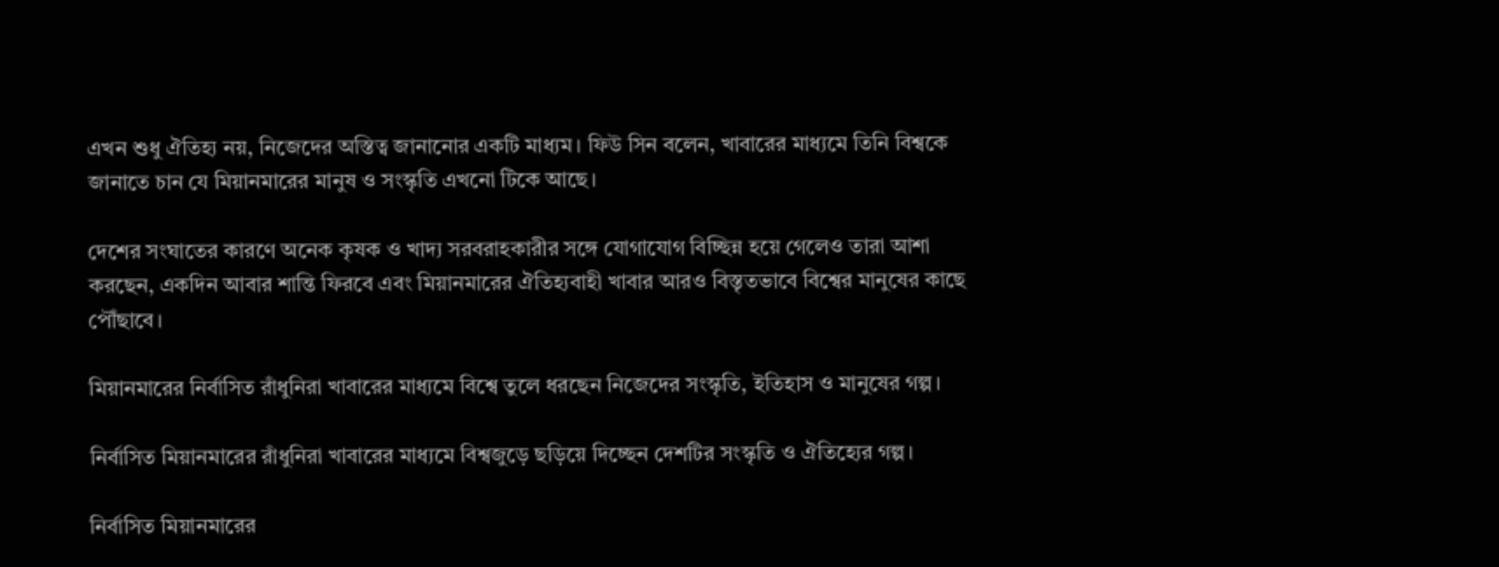এখন শুধু ঐতিহ্য নয়, নিজেদের অস্তিত্ব জানানোর একটি মাধ্যম। ফিউ সিন বলেন, খাবারের মাধ্যমে তিনি বিশ্বকে জানাতে চান যে মিয়ানমারের মানুষ ও সংস্কৃতি এখনো টিকে আছে।

দেশের সংঘাতের কারণে অনেক কৃষক ও খাদ্য সরবরাহকারীর সঙ্গে যোগাযোগ বিচ্ছিন্ন হয়ে গেলেও তারা আশা করছেন, একদিন আবার শান্তি ফিরবে এবং মিয়ানমারের ঐতিহ্যবাহী খাবার আরও বিস্তৃতভাবে বিশ্বের মানুষের কাছে পৌঁছাবে।

মিয়ানমারের নির্বাসিত রাঁধুনিরা খাবারের মাধ্যমে বিশ্বে তুলে ধরছেন নিজেদের সংস্কৃতি, ইতিহাস ও মানুষের গল্প।

নির্বাসিত মিয়ানমারের রাঁধুনিরা খাবারের মাধ্যমে বিশ্বজুড়ে ছড়িয়ে দিচ্ছেন দেশটির সংস্কৃতি ও ঐতিহ্যের গল্প।

নির্বাসিত মিয়ানমারের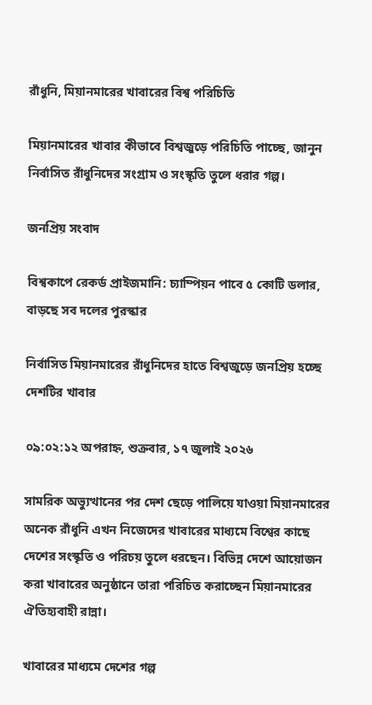রাঁধুনি, মিয়ানমারের খাবারের বিশ্ব পরিচিতি

মিয়ানমারের খাবার কীভাবে বিশ্বজুড়ে পরিচিতি পাচ্ছে, জানুন নির্বাসিত রাঁধুনিদের সংগ্রাম ও সংস্কৃতি তুলে ধরার গল্প।

জনপ্রিয় সংবাদ

বিশ্বকাপে রেকর্ড প্রাইজমানি: চ্যাম্পিয়ন পাবে ৫ কোটি ডলার, বাড়ছে সব দলের পুরস্কার

নির্বাসিত মিয়ানমারের রাঁধুনিদের হাতে বিশ্বজুড়ে জনপ্রিয় হচ্ছে দেশটির খাবার

০৯:০২:১২ অপরাহ্ন, শুক্রবার, ১৭ জুলাই ২০২৬

সামরিক অভ্যুত্থানের পর দেশ ছেড়ে পালিয়ে যাওয়া মিয়ানমারের অনেক রাঁধুনি এখন নিজেদের খাবারের মাধ্যমে বিশ্বের কাছে দেশের সংস্কৃতি ও পরিচয় তুলে ধরছেন। বিভিন্ন দেশে আয়োজন করা খাবারের অনুষ্ঠানে তারা পরিচিত করাচ্ছেন মিয়ানমারের ঐতিহ্যবাহী রান্না।

খাবারের মাধ্যমে দেশের গল্প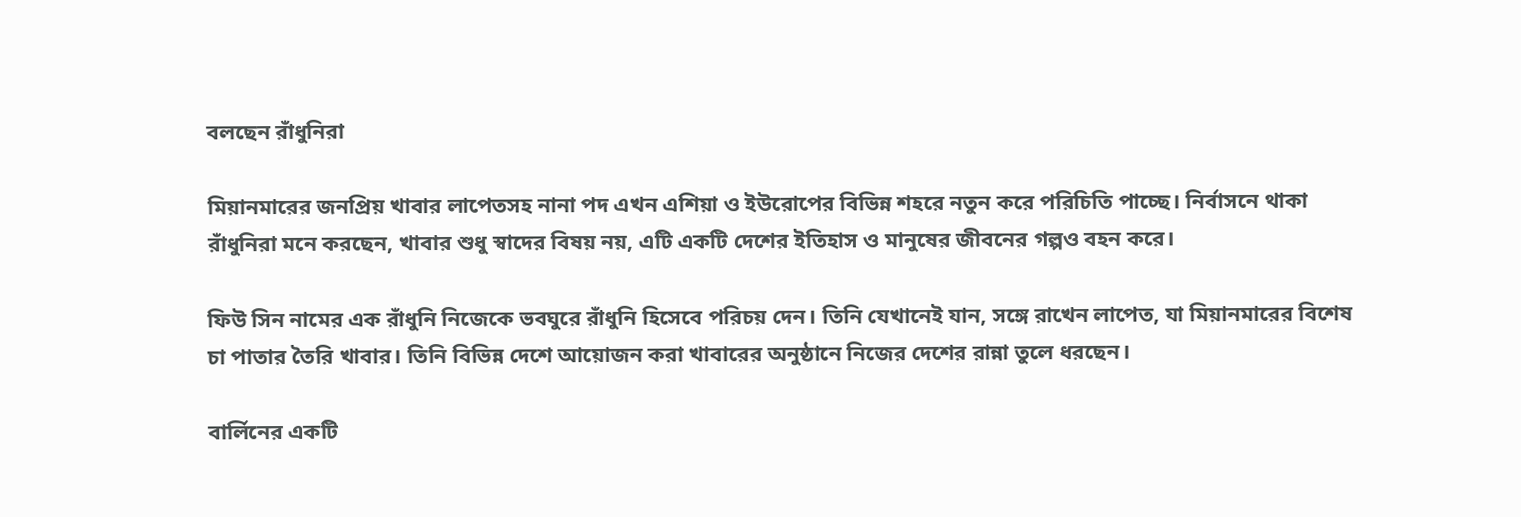বলছেন রাঁধুনিরা

মিয়ানমারের জনপ্রিয় খাবার লাপেতসহ নানা পদ এখন এশিয়া ও ইউরোপের বিভিন্ন শহরে নতুন করে পরিচিতি পাচ্ছে। নির্বাসনে থাকা রাঁধুনিরা মনে করছেন, খাবার শুধু স্বাদের বিষয় নয়, এটি একটি দেশের ইতিহাস ও মানুষের জীবনের গল্পও বহন করে।

ফিউ সিন নামের এক রাঁধুনি নিজেকে ভবঘুরে রাঁধুনি হিসেবে পরিচয় দেন। তিনি যেখানেই যান, সঙ্গে রাখেন লাপেত, যা মিয়ানমারের বিশেষ চা পাতার তৈরি খাবার। তিনি বিভিন্ন দেশে আয়োজন করা খাবারের অনুষ্ঠানে নিজের দেশের রান্না তুলে ধরছেন।

বার্লিনের একটি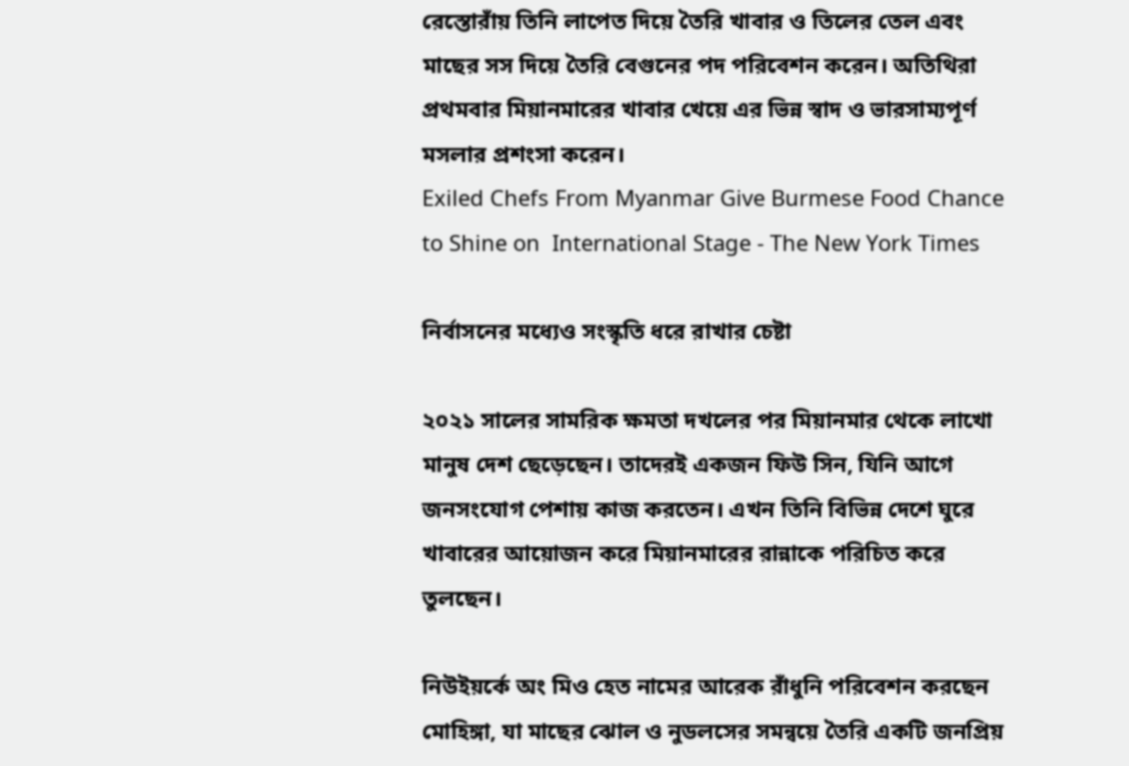রেস্তোরাঁয় তিনি লাপেত দিয়ে তৈরি খাবার ও তিলের তেল এবং মাছের সস দিয়ে তৈরি বেগুনের পদ পরিবেশন করেন। অতিথিরা প্রথমবার মিয়ানমারের খাবার খেয়ে এর ভিন্ন স্বাদ ও ভারসাম্যপূর্ণ মসলার প্রশংসা করেন।
Exiled Chefs From Myanmar Give Burmese Food Chance to Shine on  International Stage - The New York Times

নির্বাসনের মধ্যেও সংস্কৃতি ধরে রাখার চেষ্টা

২০২১ সালের সামরিক ক্ষমতা দখলের পর মিয়ানমার থেকে লাখো মানুষ দেশ ছেড়েছেন। তাদেরই একজন ফিউ সিন, যিনি আগে জনসংযোগ পেশায় কাজ করতেন। এখন তিনি বিভিন্ন দেশে ঘুরে খাবারের আয়োজন করে মিয়ানমারের রান্নাকে পরিচিত করে তুলছেন।

নিউইয়র্কে অং মিও হেত নামের আরেক রাঁধুনি পরিবেশন করছেন মোহিঙ্গা, যা মাছের ঝোল ও নুডলসের সমন্বয়ে তৈরি একটি জনপ্রিয়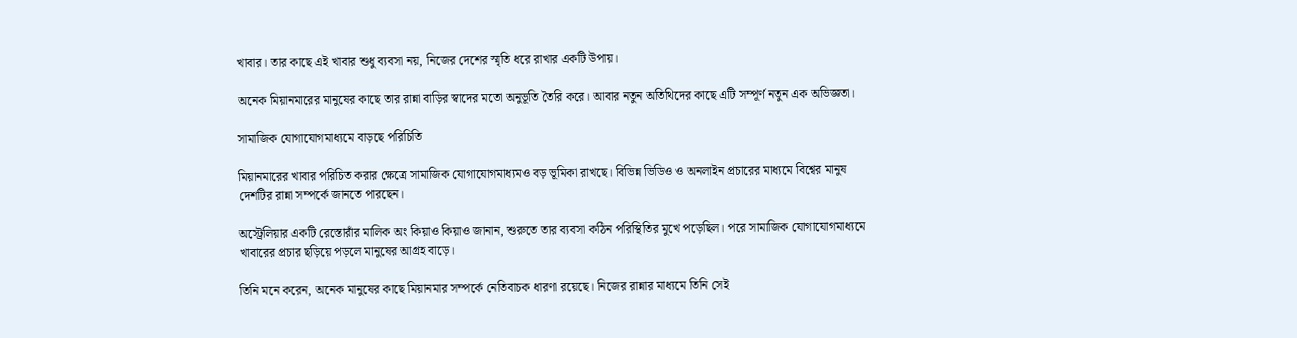খাবার। তার কাছে এই খাবার শুধু ব্যবসা নয়, নিজের দেশের স্মৃতি ধরে রাখার একটি উপায়।

অনেক মিয়ানমারের মানুষের কাছে তার রান্না বাড়ির স্বাদের মতো অনুভূতি তৈরি করে। আবার নতুন অতিথিদের কাছে এটি সম্পূর্ণ নতুন এক অভিজ্ঞতা।

সামাজিক যোগাযোগমাধ্যমে বাড়ছে পরিচিতি

মিয়ানমারের খাবার পরিচিত করার ক্ষেত্রে সামাজিক যোগাযোগমাধ্যমও বড় ভূমিকা রাখছে। বিভিন্ন ভিডিও ও অনলাইন প্রচারের মাধ্যমে বিশ্বের মানুষ দেশটির রান্না সম্পর্কে জানতে পারছেন।

অস্ট্রেলিয়ার একটি রেস্তোরাঁর মালিক অং কিয়াও কিয়াও জানান, শুরুতে তার ব্যবসা কঠিন পরিস্থিতির মুখে পড়েছিল। পরে সামাজিক যোগাযোগমাধ্যমে খাবারের প্রচার ছড়িয়ে পড়লে মানুষের আগ্রহ বাড়ে।

তিনি মনে করেন, অনেক মানুষের কাছে মিয়ানমার সম্পর্কে নেতিবাচক ধারণা রয়েছে। নিজের রান্নার মাধ্যমে তিনি সেই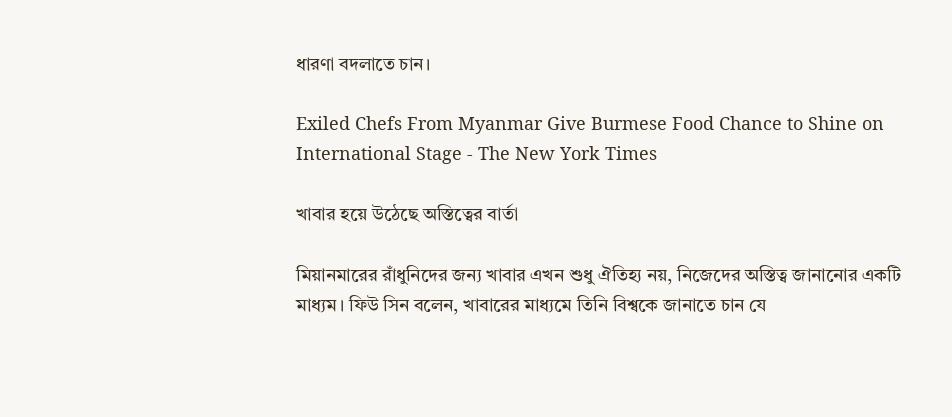ধারণা বদলাতে চান।

Exiled Chefs From Myanmar Give Burmese Food Chance to Shine on  International Stage - The New York Times

খাবার হয়ে উঠেছে অস্তিত্বের বার্তা

মিয়ানমারের রাঁধুনিদের জন্য খাবার এখন শুধু ঐতিহ্য নয়, নিজেদের অস্তিত্ব জানানোর একটি মাধ্যম। ফিউ সিন বলেন, খাবারের মাধ্যমে তিনি বিশ্বকে জানাতে চান যে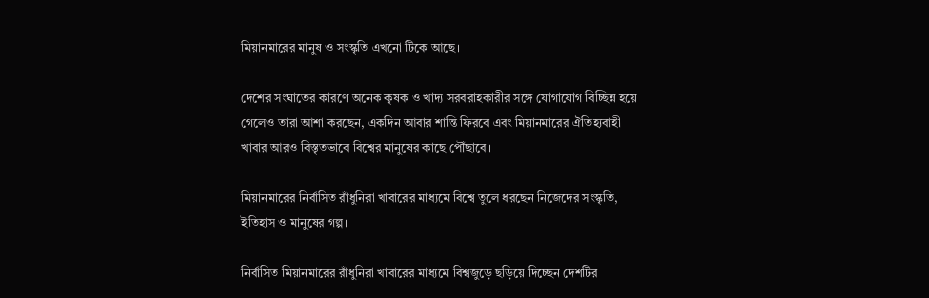মিয়ানমারের মানুষ ও সংস্কৃতি এখনো টিকে আছে।

দেশের সংঘাতের কারণে অনেক কৃষক ও খাদ্য সরবরাহকারীর সঙ্গে যোগাযোগ বিচ্ছিন্ন হয়ে গেলেও তারা আশা করছেন, একদিন আবার শান্তি ফিরবে এবং মিয়ানমারের ঐতিহ্যবাহী খাবার আরও বিস্তৃতভাবে বিশ্বের মানুষের কাছে পৌঁছাবে।

মিয়ানমারের নির্বাসিত রাঁধুনিরা খাবারের মাধ্যমে বিশ্বে তুলে ধরছেন নিজেদের সংস্কৃতি, ইতিহাস ও মানুষের গল্প।

নির্বাসিত মিয়ানমারের রাঁধুনিরা খাবারের মাধ্যমে বিশ্বজুড়ে ছড়িয়ে দিচ্ছেন দেশটির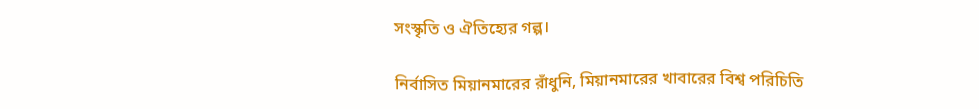সংস্কৃতি ও ঐতিহ্যের গল্প।

নির্বাসিত মিয়ানমারের রাঁধুনি, মিয়ানমারের খাবারের বিশ্ব পরিচিতি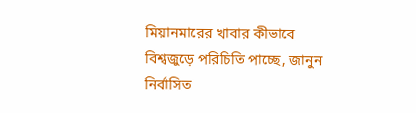মিয়ানমারের খাবার কীভাবে বিশ্বজুড়ে পরিচিতি পাচ্ছে, জানুন নির্বাসিত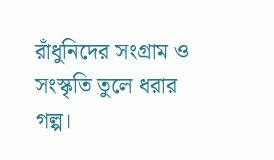রাঁধুনিদের সংগ্রাম ও সংস্কৃতি তুলে ধরার গল্প।